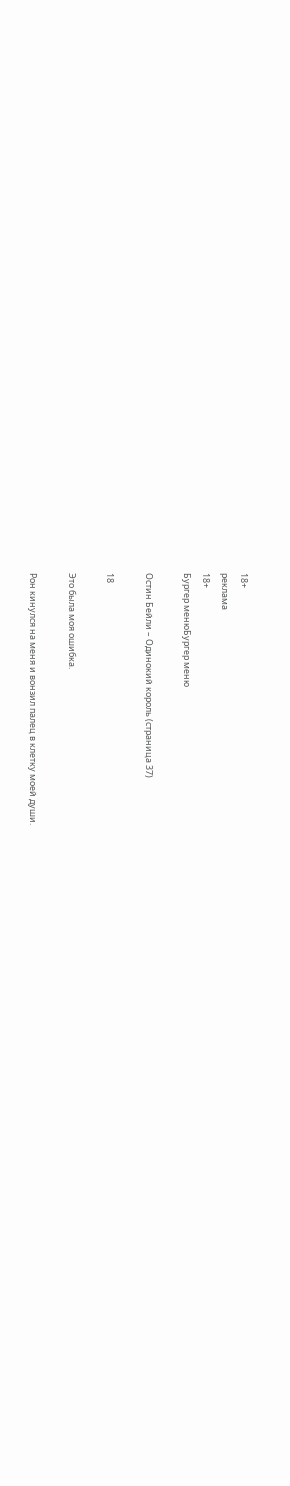18+
реклама
18+
Бургер менюБургер меню

Остин Бейли – Одинокий король (страница 37)

18

Это была моя ошибка.

Рон кинулся на меня и вонзил палец в клетку моей души.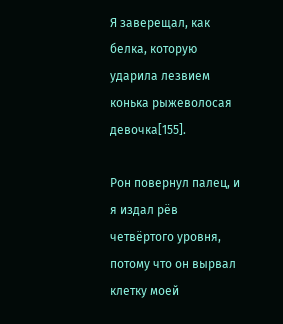Я заверещал, как белка, которую ударила лезвием конька рыжеволосая девочка[155].

Рон повернул палец, и я издал рёв четвёртого уровня, потому что он вырвал клетку моей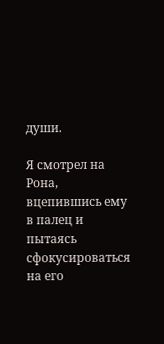души.

Я смотрел на Рона, вцепившись ему в палец и пытаясь сфокусироваться на его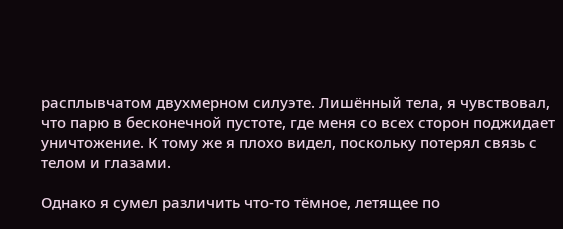расплывчатом двухмерном силуэте. Лишённый тела, я чувствовал, что парю в бесконечной пустоте, где меня со всех сторон поджидает уничтожение. К тому же я плохо видел, поскольку потерял связь с телом и глазами.

Однако я сумел различить что-то тёмное, летящее по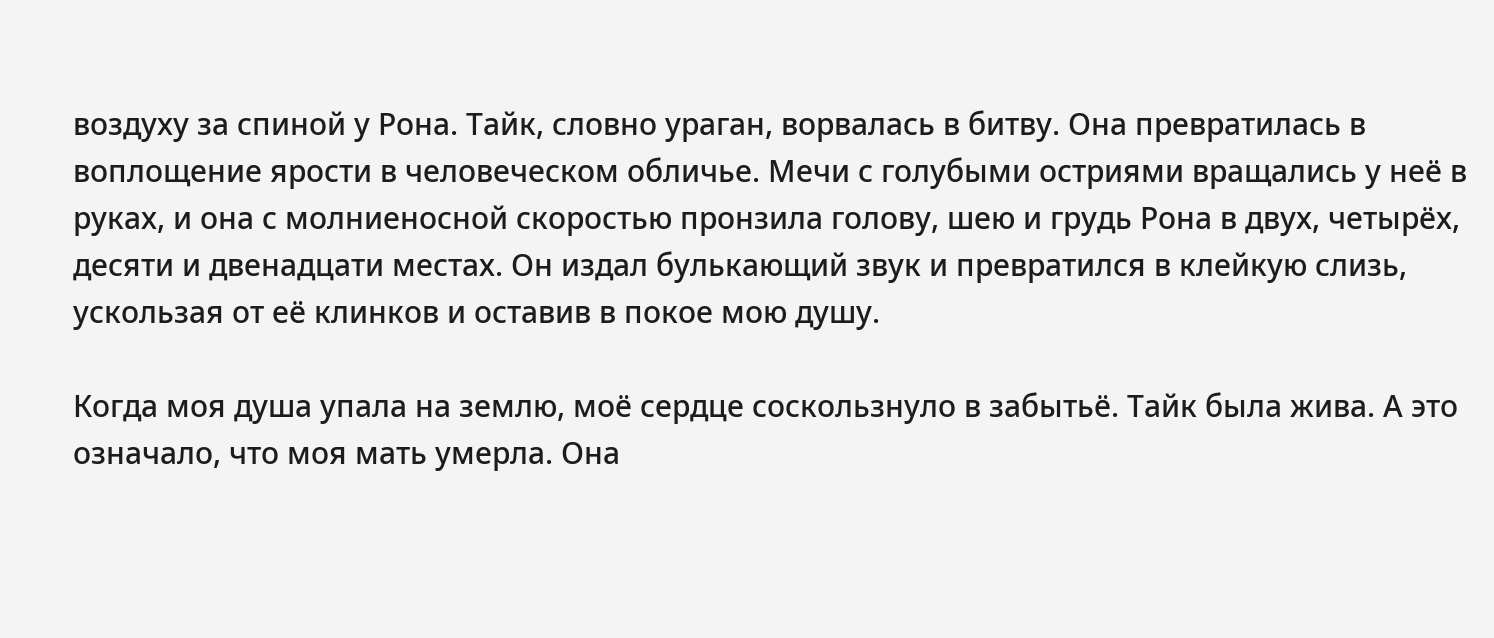воздуху за спиной у Рона. Тайк, словно ураган, ворвалась в битву. Она превратилась в воплощение ярости в человеческом обличье. Мечи с голубыми остриями вращались у неё в руках, и она с молниеносной скоростью пронзила голову, шею и грудь Рона в двух, четырёх, десяти и двенадцати местах. Он издал булькающий звук и превратился в клейкую слизь, ускользая от её клинков и оставив в покое мою душу.

Когда моя душа упала на землю, моё сердце соскользнуло в забытьё. Тайк была жива. А это означало, что моя мать умерла. Она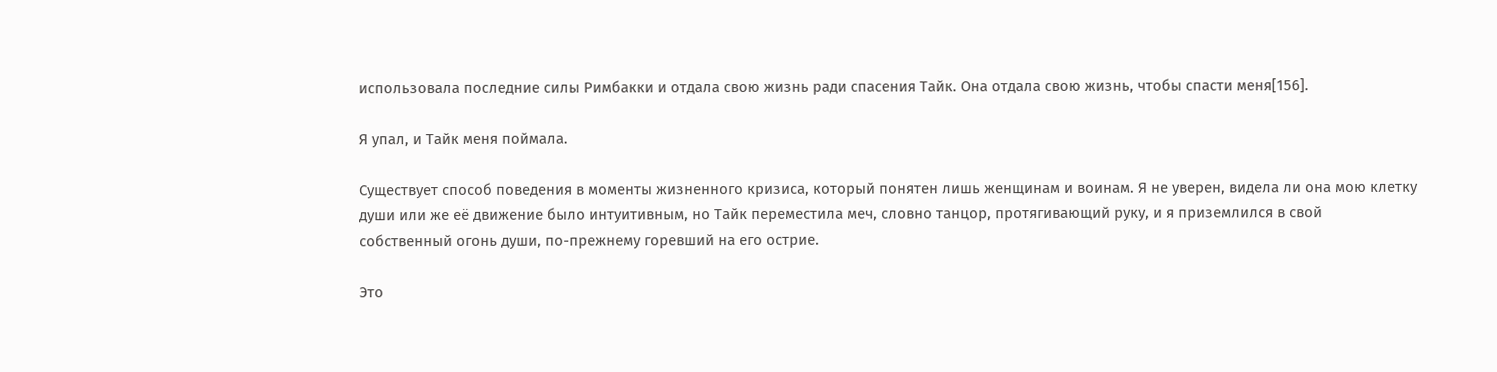использовала последние силы Римбакки и отдала свою жизнь ради спасения Тайк. Она отдала свою жизнь, чтобы спасти меня[156].

Я упал, и Тайк меня поймала.

Существует способ поведения в моменты жизненного кризиса, который понятен лишь женщинам и воинам. Я не уверен, видела ли она мою клетку души или же её движение было интуитивным, но Тайк переместила меч, словно танцор, протягивающий руку, и я приземлился в свой собственный огонь души, по-прежнему горевший на его острие.

Это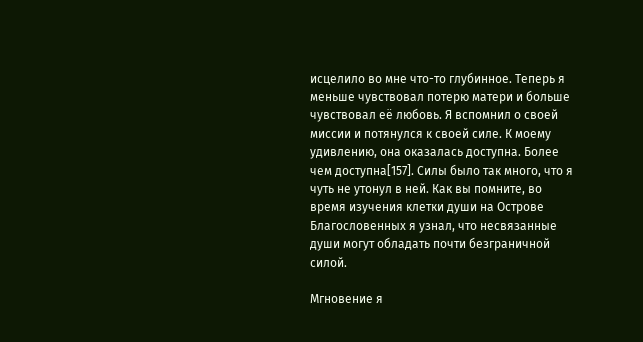исцелило во мне что-то глубинное. Теперь я меньше чувствовал потерю матери и больше чувствовал её любовь. Я вспомнил о своей миссии и потянулся к своей силе. К моему удивлению, она оказалась доступна. Более чем доступна[157]. Силы было так много, что я чуть не утонул в ней. Как вы помните, во время изучения клетки души на Острове Благословенных я узнал, что несвязанные души могут обладать почти безграничной силой.

Мгновение я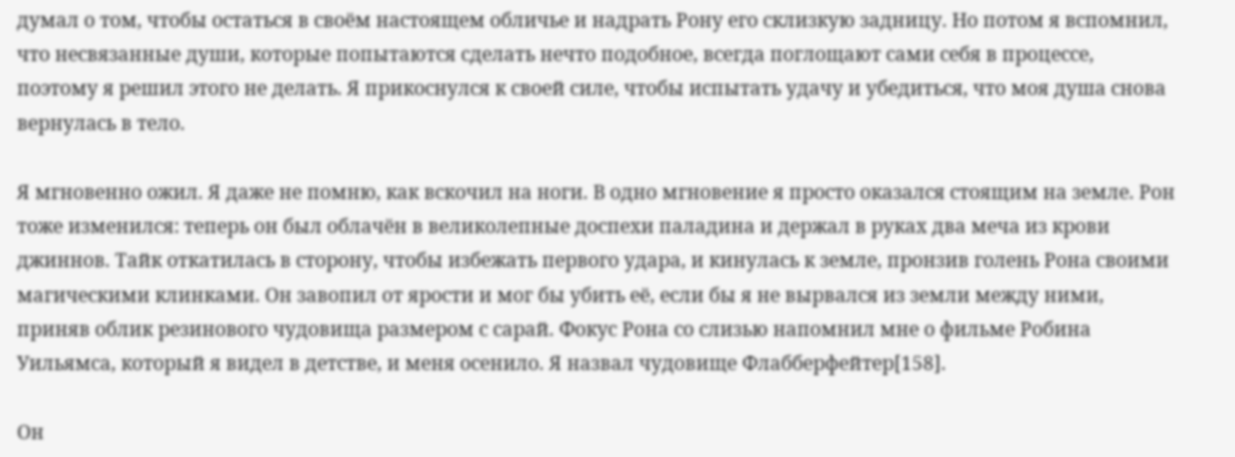думал о том, чтобы остаться в своём настоящем обличье и надрать Рону его склизкую задницу. Но потом я вспомнил, что несвязанные души, которые попытаются сделать нечто подобное, всегда поглощают сами себя в процессе, поэтому я решил этого не делать. Я прикоснулся к своей силе, чтобы испытать удачу и убедиться, что моя душа снова вернулась в тело.

Я мгновенно ожил. Я даже не помню, как вскочил на ноги. В одно мгновение я просто оказался стоящим на земле. Рон тоже изменился: теперь он был облачён в великолепные доспехи паладина и держал в руках два меча из крови джиннов. Тайк откатилась в сторону, чтобы избежать первого удара, и кинулась к земле, пронзив голень Рона своими магическими клинками. Он завопил от ярости и мог бы убить её, если бы я не вырвался из земли между ними, приняв облик резинового чудовища размером с сарай. Фокус Рона со слизью напомнил мне о фильме Робина Уильямса, который я видел в детстве, и меня осенило. Я назвал чудовище Флабберфейтер[158].

Он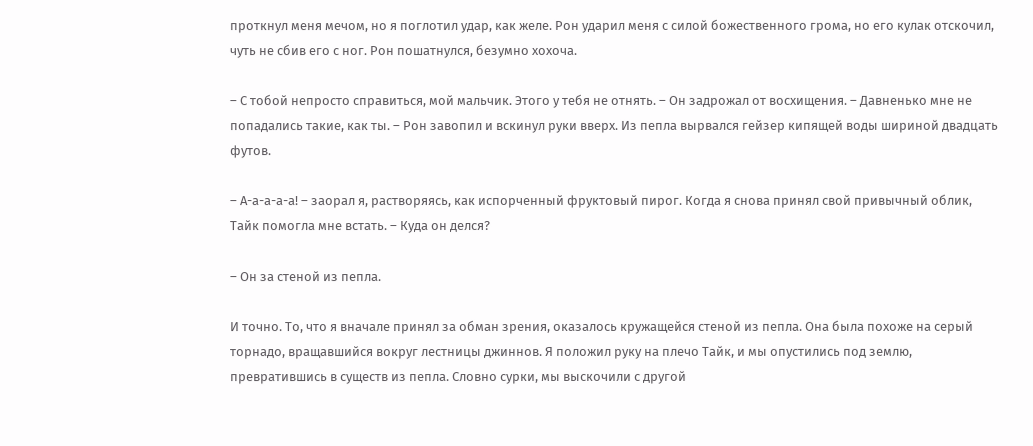проткнул меня мечом, но я поглотил удар, как желе. Рон ударил меня с силой божественного грома, но его кулак отскочил, чуть не сбив его с ног. Рон пошатнулся, безумно хохоча.

– С тобой непросто справиться, мой мальчик. Этого у тебя не отнять. – Он задрожал от восхищения. – Давненько мне не попадались такие, как ты. – Рон завопил и вскинул руки вверх. Из пепла вырвался гейзер кипящей воды шириной двадцать футов.

– А-а-а-а-а! – заорал я, растворяясь, как испорченный фруктовый пирог. Когда я снова принял свой привычный облик, Тайк помогла мне встать. – Куда он делся?

– Он за стеной из пепла.

И точно. То, что я вначале принял за обман зрения, оказалось кружащейся стеной из пепла. Она была похоже на серый торнадо, вращавшийся вокруг лестницы джиннов. Я положил руку на плечо Тайк, и мы опустились под землю, превратившись в существ из пепла. Словно сурки, мы выскочили с другой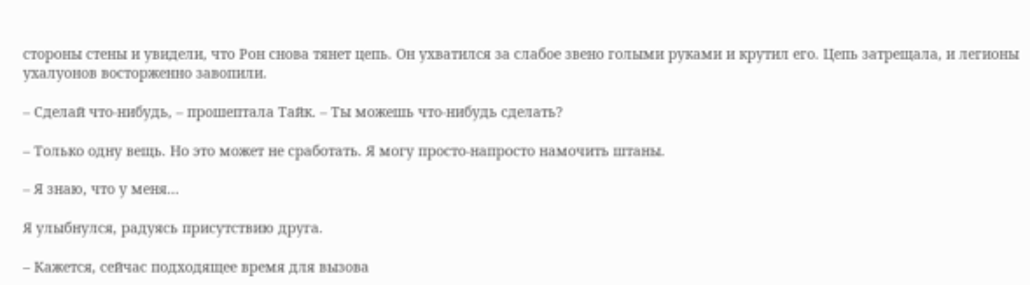стороны стены и увидели, что Рон снова тянет цепь. Он ухватился за слабое звено голыми руками и крутил его. Цепь затрещала, и легионы ухалуонов восторженно завопили.

– Сделай что-нибудь, – прошептала Тайк. – Ты можешь что-нибудь сделать?

– Только одну вещь. Но это может не сработать. Я могу просто-напросто намочить штаны.

– Я знаю, что у меня…

Я улыбнулся, радуясь присутствию друга.

– Кажется, сейчас подходящее время для вызова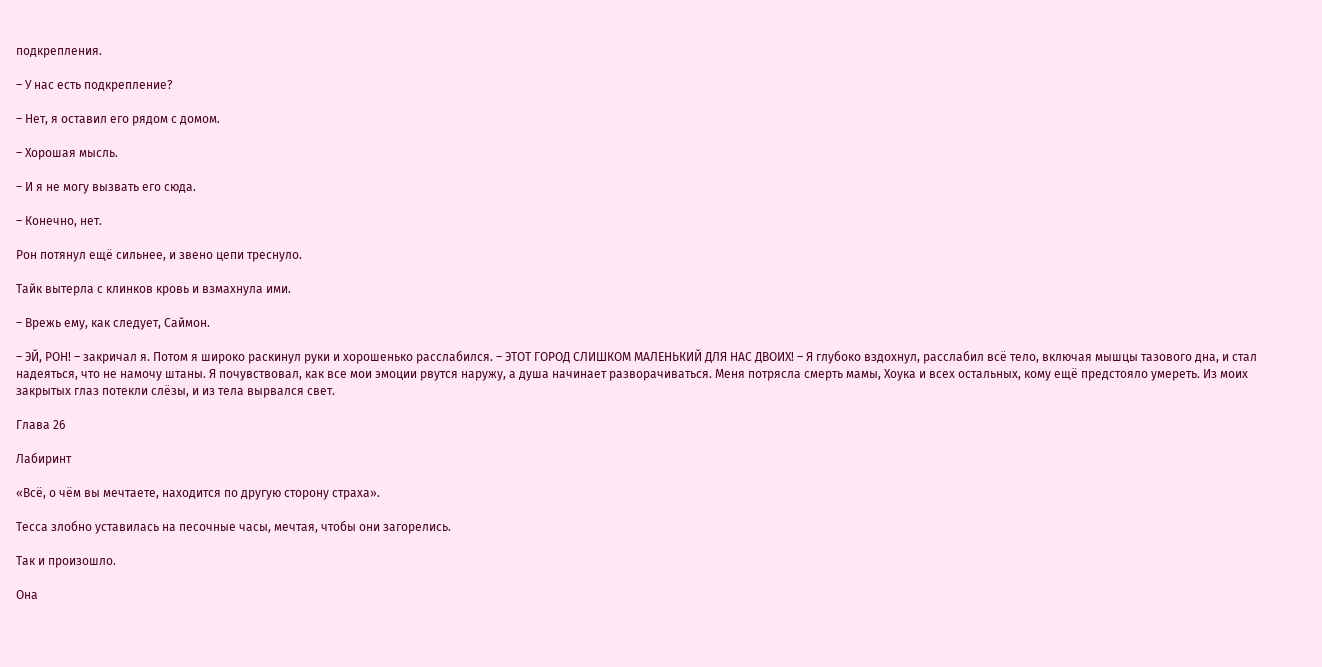подкрепления.

– У нас есть подкрепление?

– Нет, я оставил его рядом с домом.

– Хорошая мысль.

– И я не могу вызвать его сюда.

– Конечно, нет.

Рон потянул ещё сильнее, и звено цепи треснуло.

Тайк вытерла с клинков кровь и взмахнула ими.

– Врежь ему, как следует, Саймон.

– ЭЙ, РОН! – закричал я. Потом я широко раскинул руки и хорошенько расслабился. – ЭТОТ ГОРОД СЛИШКОМ МАЛЕНЬКИЙ ДЛЯ НАС ДВОИХ! – Я глубоко вздохнул, расслабил всё тело, включая мышцы тазового дна, и стал надеяться, что не намочу штаны. Я почувствовал, как все мои эмоции рвутся наружу, а душа начинает разворачиваться. Меня потрясла смерть мамы, Хоука и всех остальных, кому ещё предстояло умереть. Из моих закрытых глаз потекли слёзы, и из тела вырвался свет.

Глава 26

Лабиринт

«Всё, о чём вы мечтаете, находится по другую сторону страха».

Тесса злобно уставилась на песочные часы, мечтая, чтобы они загорелись.

Так и произошло.

Она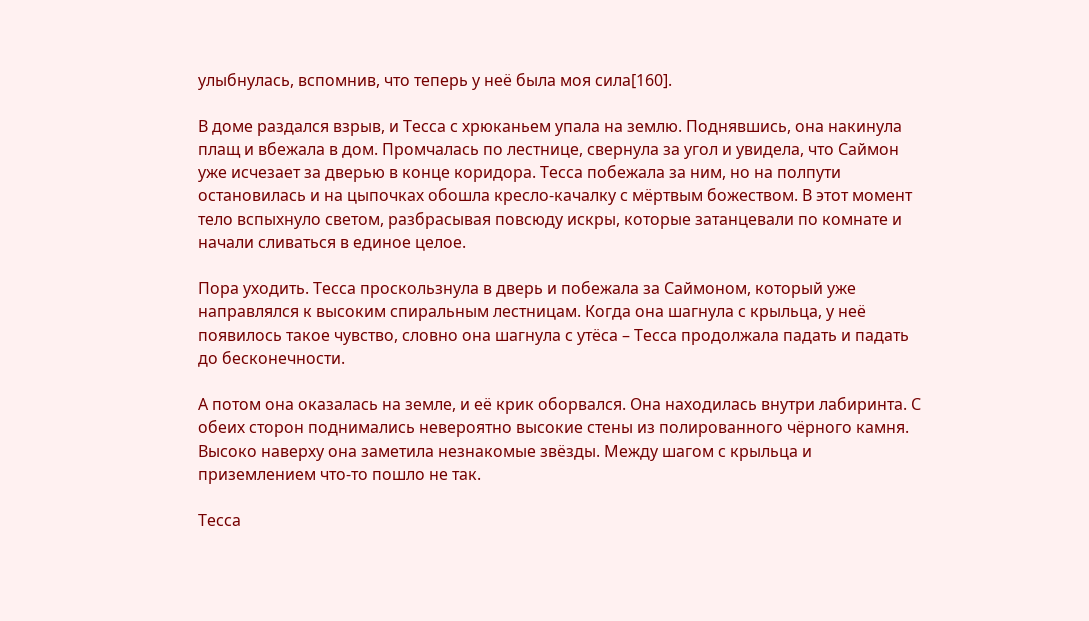улыбнулась, вспомнив, что теперь у неё была моя сила[160].

В доме раздался взрыв, и Тесса с хрюканьем упала на землю. Поднявшись, она накинула плащ и вбежала в дом. Промчалась по лестнице, свернула за угол и увидела, что Саймон уже исчезает за дверью в конце коридора. Тесса побежала за ним, но на полпути остановилась и на цыпочках обошла кресло-качалку с мёртвым божеством. В этот момент тело вспыхнуло светом, разбрасывая повсюду искры, которые затанцевали по комнате и начали сливаться в единое целое.

Пора уходить. Тесса проскользнула в дверь и побежала за Саймоном, который уже направлялся к высоким спиральным лестницам. Когда она шагнула с крыльца, у неё появилось такое чувство, словно она шагнула с утёса – Тесса продолжала падать и падать до бесконечности.

А потом она оказалась на земле, и её крик оборвался. Она находилась внутри лабиринта. С обеих сторон поднимались невероятно высокие стены из полированного чёрного камня. Высоко наверху она заметила незнакомые звёзды. Между шагом с крыльца и приземлением что-то пошло не так.

Тесса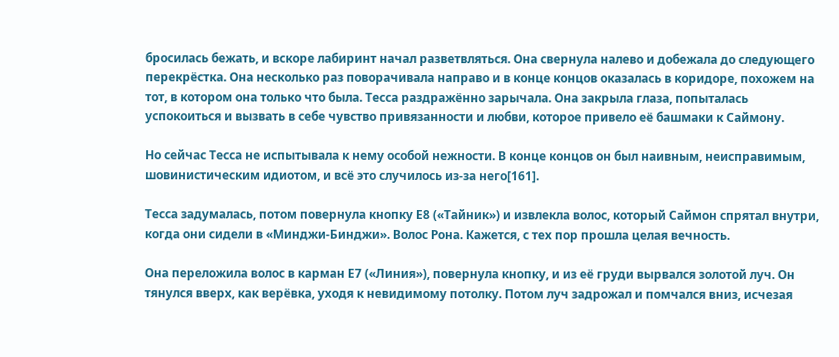бросилась бежать, и вскоре лабиринт начал разветвляться. Она свернула налево и добежала до следующего перекрёстка. Она несколько раз поворачивала направо и в конце концов оказалась в коридоре, похожем на тот, в котором она только что была. Тесса раздражённо зарычала. Она закрыла глаза, попыталась успокоиться и вызвать в себе чувство привязанности и любви, которое привело её башмаки к Саймону.

Но сейчас Тесса не испытывала к нему особой нежности. В конце концов он был наивным, неисправимым, шовинистическим идиотом, и всё это случилось из-за него[161].

Тесса задумалась, потом повернула кнопку Е8 («Тайник») и извлекла волос, который Саймон спрятал внутри, когда они сидели в «Минджи-Бинджи». Волос Рона. Кажется, с тех пор прошла целая вечность.

Она переложила волос в карман Е7 («Линия»), повернула кнопку, и из её груди вырвался золотой луч. Он тянулся вверх, как верёвка, уходя к невидимому потолку. Потом луч задрожал и помчался вниз, исчезая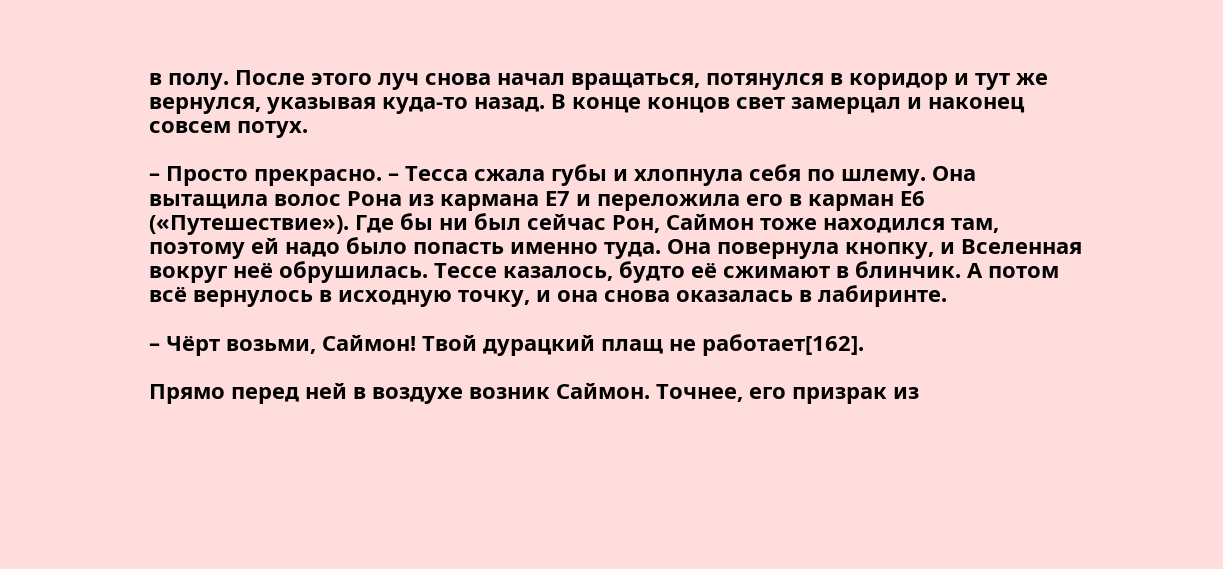в полу. После этого луч снова начал вращаться, потянулся в коридор и тут же вернулся, указывая куда-то назад. В конце концов свет замерцал и наконец совсем потух.

– Просто прекрасно. – Тесса сжала губы и хлопнула себя по шлему. Она вытащила волос Рона из кармана Е7 и переложила его в карман Е6 («Путешествие»). Где бы ни был сейчас Рон, Саймон тоже находился там, поэтому ей надо было попасть именно туда. Она повернула кнопку, и Вселенная вокруг неё обрушилась. Тессе казалось, будто её сжимают в блинчик. А потом всё вернулось в исходную точку, и она снова оказалась в лабиринте.

– Чёрт возьми, Саймон! Твой дурацкий плащ не работает[162].

Прямо перед ней в воздухе возник Саймон. Точнее, его призрак из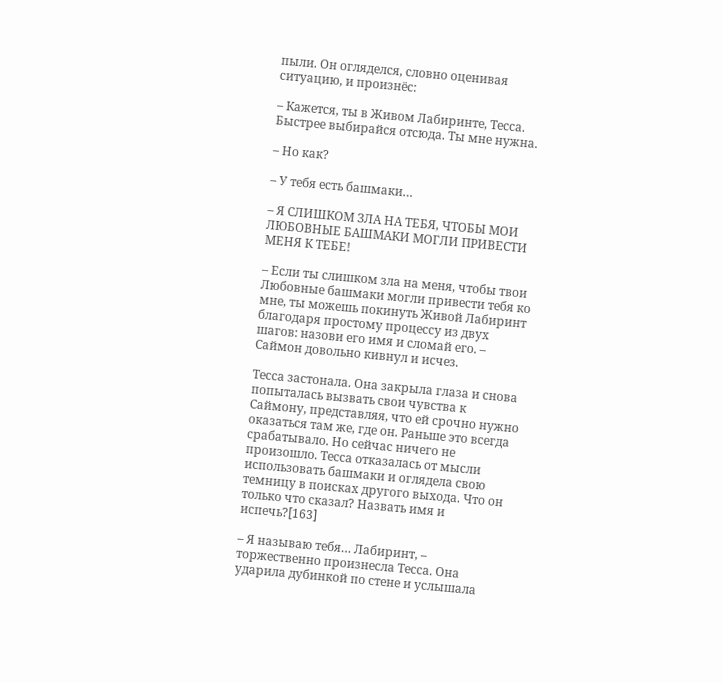пыли. Он огляделся, словно оценивая ситуацию, и произнёс:

– Кажется, ты в Живом Лабиринте, Тесса. Быстрее выбирайся отсюда. Ты мне нужна.

– Но как?

– У тебя есть башмаки…

– Я СЛИШКОМ ЗЛА НА ТЕБЯ, ЧТОБЫ МОИ ЛЮБОВНЫЕ БАШМАКИ МОГЛИ ПРИВЕСТИ МЕНЯ К ТЕБЕ!

– Если ты слишком зла на меня, чтобы твои Любовные башмаки могли привести тебя ко мне, ты можешь покинуть Живой Лабиринт благодаря простому процессу из двух шагов: назови его имя и сломай его. – Саймон довольно кивнул и исчез.

Тесса застонала. Она закрыла глаза и снова попыталась вызвать свои чувства к Саймону, представляя, что ей срочно нужно оказаться там же, где он. Раньше это всегда срабатывало. Но сейчас ничего не произошло. Тесса отказалась от мысли использовать башмаки и оглядела свою темницу в поисках другого выхода. Что он только что сказал? Назвать имя и испечь?[163]

– Я называю тебя… Лабиринт, – торжественно произнесла Тесса. Она ударила дубинкой по стене и услышала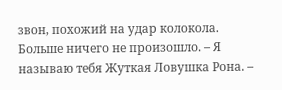звон, похожий на удар колокола. Больше ничего не произошло. – Я называю тебя Жуткая Ловушка Рона. –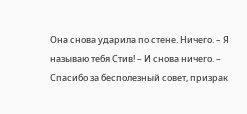Она снова ударила по стене. Ничего. – Я называю тебя Стив! – И снова ничего. – Спасибо за бесполезный совет, призрак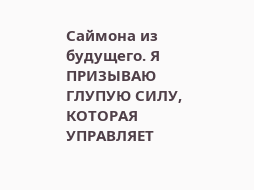Саймона из будущего. Я ПРИЗЫВАЮ ГЛУПУЮ СИЛУ, КОТОРАЯ УПРАВЛЯЕТ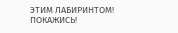ЭТИМ ЛАБИРИНТОМ! ПОКАЖИСЬ!